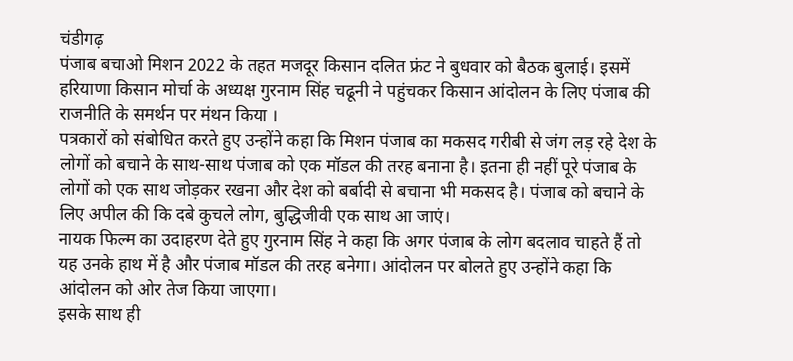चंडीगढ़
पंजाब बचाओ मिशन 2022 के तहत मजदूर किसान दलित फ्रंट ने बुधवार को बैठक बुलाई। इसमें हरियाणा किसान मोर्चा के अध्यक्ष गुरनाम सिंह चढूनी ने पहुंचकर किसान आंदोलन के लिए पंजाब की राजनीति के समर्थन पर मंथन किया ।
पत्रकारों को संबोधित करते हुए उन्होंने कहा कि मिशन पंजाब का मकसद गरीबी से जंग लड़ रहे देश के लोगों को बचाने के साथ-साथ पंजाब को एक मॉडल की तरह बनाना है। इतना ही नहीं पूरे पंजाब के लोगों को एक साथ जोड़कर रखना और देश को बर्बादी से बचाना भी मकसद है। पंजाब को बचाने के लिए अपील की कि दबे कुचले लोग, बुद्धिजीवी एक साथ आ जाएं।
नायक फिल्म का उदाहरण देते हुए गुरनाम सिंह ने कहा कि अगर पंजाब के लोग बदलाव चाहते हैं तो यह उनके हाथ में है और पंजाब मॉडल की तरह बनेगा। आंदोलन पर बोलते हुए उन्होंने कहा कि आंदोलन को ओर तेज किया जाएगा।
इसके साथ ही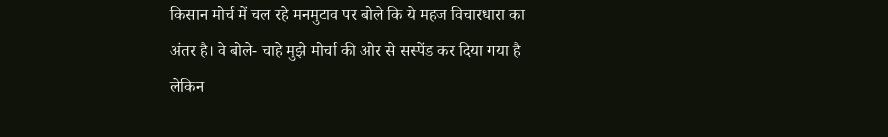किसान मोर्च में चल रहे मनमुटाव पर बोले कि ये महज विचारधारा का अंतर है। वे बोले- चाहे मुझे मोर्चा की ओर से सस्पेंड कर दिया गया है लेकिन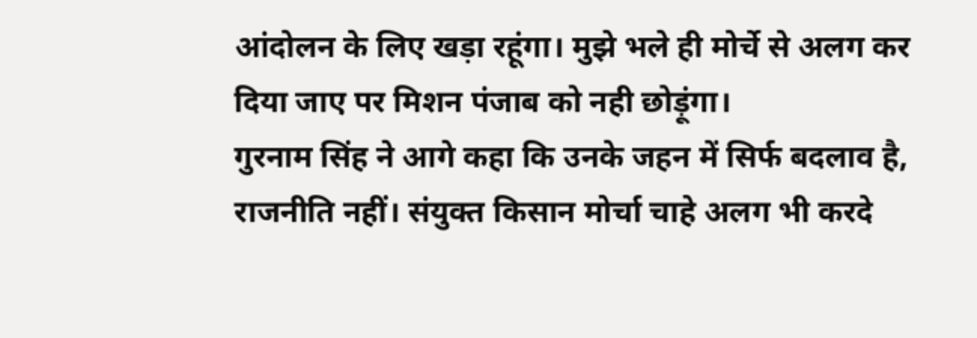आंदोलन के लिए खड़ा रहूंगा। मुझे भले ही मोर्चे से अलग कर दिया जाए पर मिशन पंजाब को नही छोड़ूंगा।
गुरनाम सिंह ने आगे कहा कि उनके जहन में सिर्फ बदलाव है, राजनीति नहीं। संयुक्त किसान मोर्चा चाहे अलग भी करदे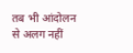तब भी आंदोलन से अलग नहीं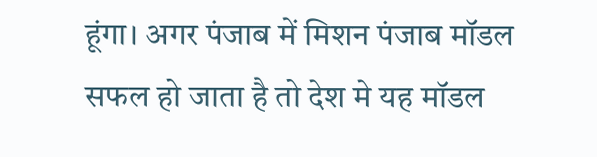हूंगा। अगर पंजाब में मिशन पंजाब मॉडल सफल हो जाता है तो देश मे यह मॉडल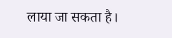लाया जा सकता है।